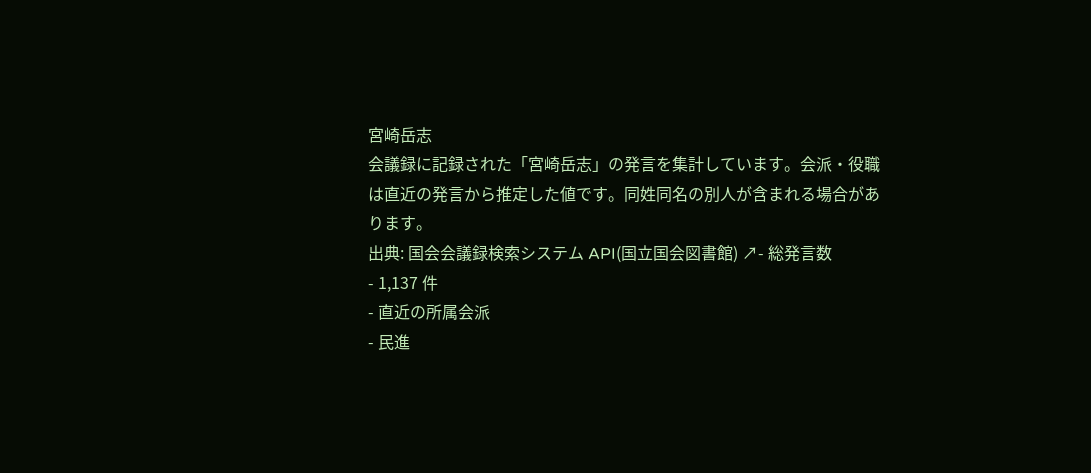宮崎岳志
会議録に記録された「宮崎岳志」の発言を集計しています。会派・役職は直近の発言から推定した値です。同姓同名の別人が含まれる場合があります。
出典: 国会会議録検索システム API(国立国会図書館) ↗- 総発言数
- 1,137 件
- 直近の所属会派
- 民進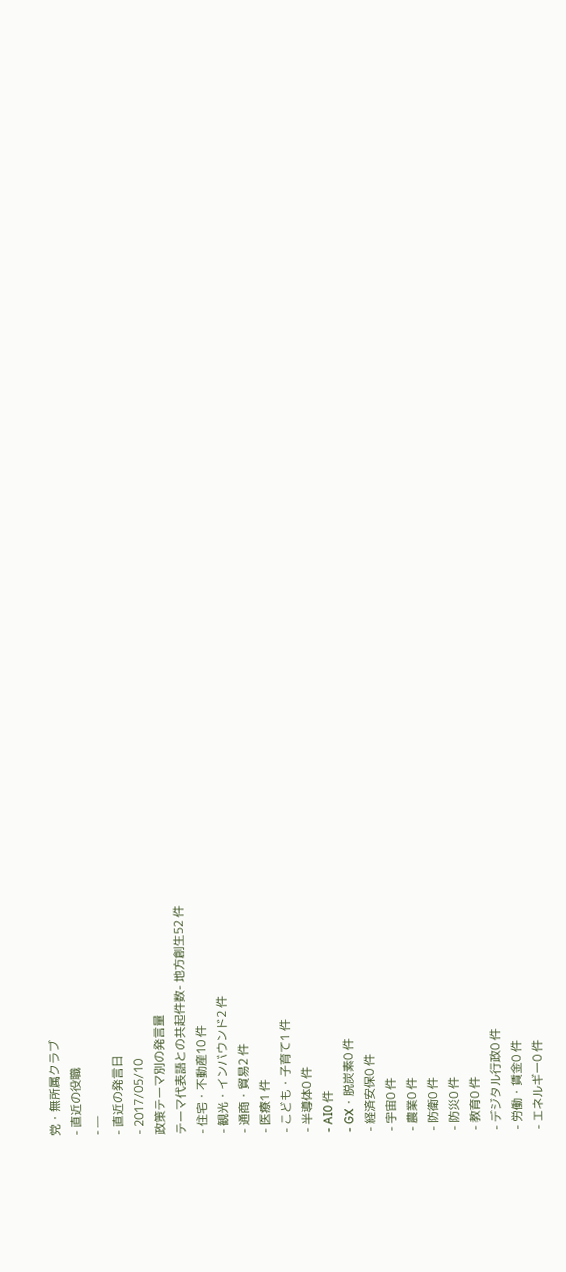党・無所属クラブ
- 直近の役職
- —
- 直近の発言日
- 2017/05/10
政策テーマ別の発言量
テーマ代表語との共起件数- 地方創生52 件
- 住宅・不動産10 件
- 観光・インバウンド2 件
- 通商・貿易2 件
- 医療1 件
- こども・子育て1 件
- 半導体0 件
- AI0 件
- GX・脱炭素0 件
- 経済安保0 件
- 宇宙0 件
- 農業0 件
- 防衛0 件
- 防災0 件
- 教育0 件
- デジタル行政0 件
- 労働・賃金0 件
- エネルギー0 件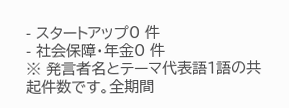- スタートアップ0 件
- 社会保障・年金0 件
※ 発言者名とテーマ代表語1語の共起件数です。全期間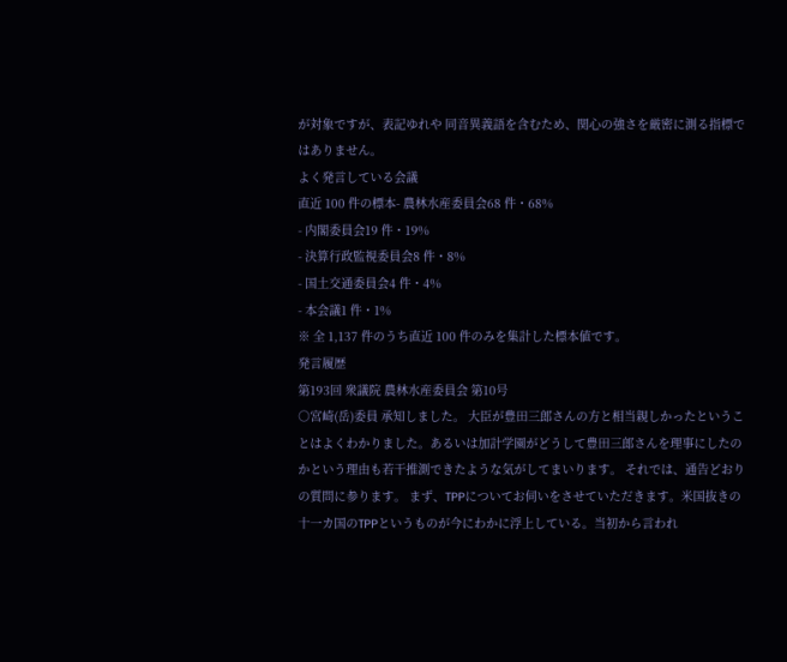が対象ですが、表記ゆれや 同音異義語を含むため、関心の強さを厳密に測る指標ではありません。
よく発言している会議
直近 100 件の標本- 農林水産委員会68 件・68%
- 内閣委員会19 件・19%
- 決算行政監視委員会8 件・8%
- 国土交通委員会4 件・4%
- 本会議1 件・1%
※ 全 1,137 件のうち直近 100 件のみを集計した標本値です。
発言履歴
第193回 衆議院 農林水産委員会 第10号
○宮崎(岳)委員 承知しました。 大臣が豊田三郎さんの方と相当親しかったということはよくわかりました。あるいは加計学園がどうして豊田三郎さんを理事にしたのかという理由も若干推測できたような気がしてまいります。 それでは、通告どおりの質問に参ります。 まず、TPPについてお伺いをさせていただきます。米国抜きの十一カ国のTPPというものが今にわかに浮上している。当初から言われ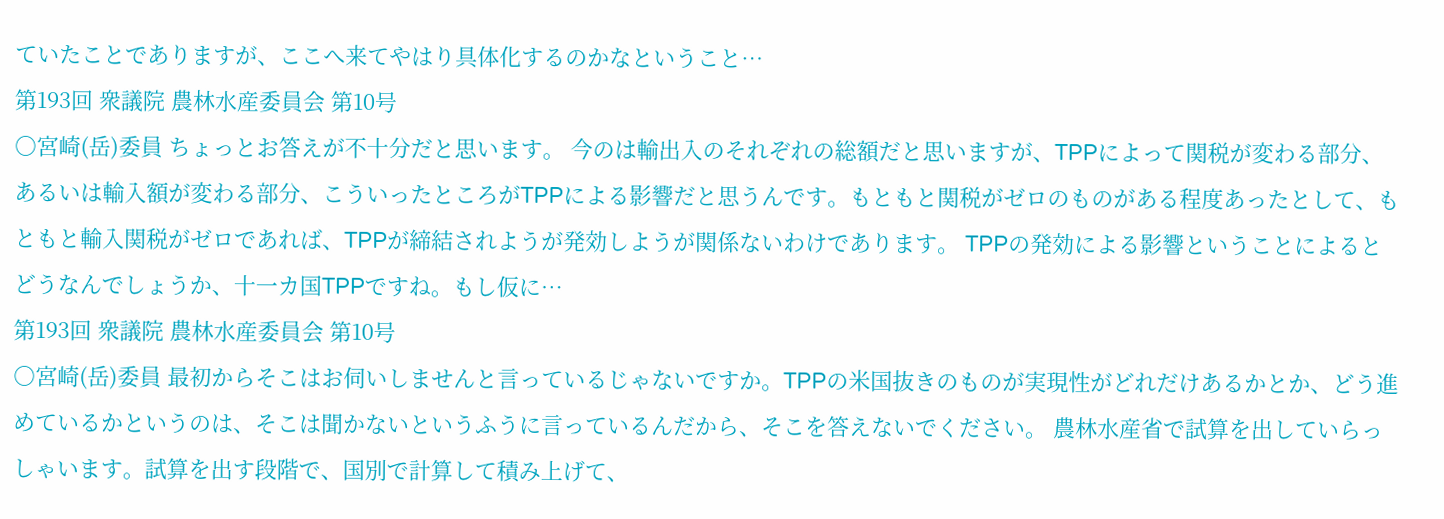ていたことでありますが、ここへ来てやはり具体化するのかなということ…
第193回 衆議院 農林水産委員会 第10号
○宮崎(岳)委員 ちょっとお答えが不十分だと思います。 今のは輸出入のそれぞれの総額だと思いますが、TPPによって関税が変わる部分、あるいは輸入額が変わる部分、こういったところがTPPによる影響だと思うんです。もともと関税がゼロのものがある程度あったとして、もともと輸入関税がゼロであれば、TPPが締結されようが発効しようが関係ないわけであります。 TPPの発効による影響ということによるとどうなんでしょうか、十一カ国TPPですね。もし仮に…
第193回 衆議院 農林水産委員会 第10号
○宮崎(岳)委員 最初からそこはお伺いしませんと言っているじゃないですか。TPPの米国抜きのものが実現性がどれだけあるかとか、どう進めているかというのは、そこは聞かないというふうに言っているんだから、そこを答えないでください。 農林水産省で試算を出していらっしゃいます。試算を出す段階で、国別で計算して積み上げて、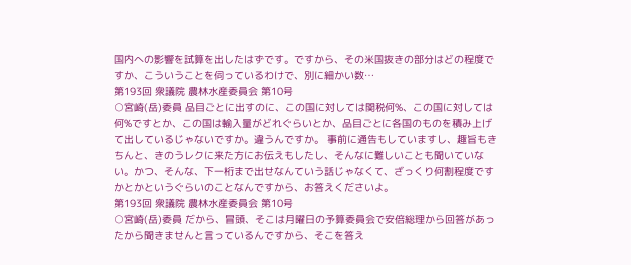国内への影響を試算を出したはずです。ですから、その米国抜きの部分はどの程度ですか、こういうことを伺っているわけで、別に細かい数…
第193回 衆議院 農林水産委員会 第10号
○宮崎(岳)委員 品目ごとに出すのに、この国に対しては関税何%、この国に対しては何%ですとか、この国は輸入量がどれぐらいとか、品目ごとに各国のものを積み上げて出しているじゃないですか。違うんですか。 事前に通告もしていますし、趣旨もきちんと、きのうレクに来た方にお伝えもしたし、そんなに難しいことも聞いていない。かつ、そんな、下一桁まで出せなんていう話じゃなくて、ざっくり何割程度ですかとかというぐらいのことなんですから、お答えくださいよ。
第193回 衆議院 農林水産委員会 第10号
○宮崎(岳)委員 だから、冒頭、そこは月曜日の予算委員会で安倍総理から回答があったから聞きませんと言っているんですから、そこを答え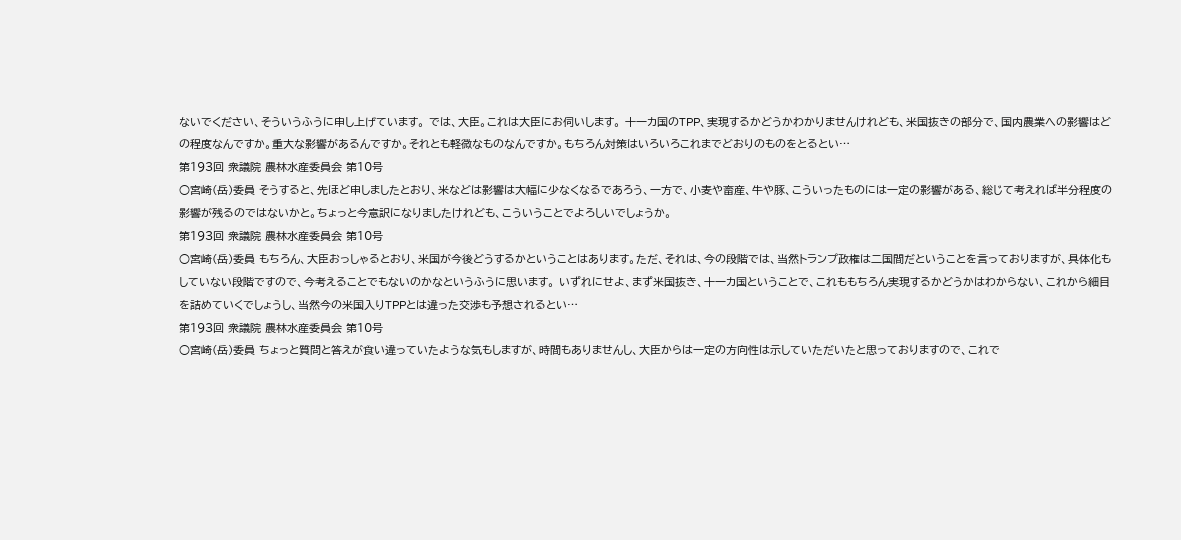ないでください、そういうふうに申し上げています。 では、大臣。これは大臣にお伺いします。 十一カ国のTPP、実現するかどうかわかりませんけれども、米国抜きの部分で、国内農業への影響はどの程度なんですか。重大な影響があるんですか。それとも軽微なものなんですか。もちろん対策はいろいろこれまでどおりのものをとるとい…
第193回 衆議院 農林水産委員会 第10号
○宮崎(岳)委員 そうすると、先ほど申しましたとおり、米などは影響は大幅に少なくなるであろう、一方で、小麦や畜産、牛や豚、こういったものには一定の影響がある、総じて考えれば半分程度の影響が残るのではないかと。ちょっと今意訳になりましたけれども、こういうことでよろしいでしょうか。
第193回 衆議院 農林水産委員会 第10号
○宮崎(岳)委員 もちろん、大臣おっしゃるとおり、米国が今後どうするかということはあります。ただ、それは、今の段階では、当然トランプ政権は二国間だということを言っておりますが、具体化もしていない段階ですので、今考えることでもないのかなというふうに思います。 いずれにせよ、まず米国抜き、十一カ国ということで、これももちろん実現するかどうかはわからない、これから細目を詰めていくでしょうし、当然今の米国入りTPPとは違った交渉も予想されるとい…
第193回 衆議院 農林水産委員会 第10号
○宮崎(岳)委員 ちょっと質問と答えが食い違っていたような気もしますが、時間もありませんし、大臣からは一定の方向性は示していただいたと思っておりますので、これで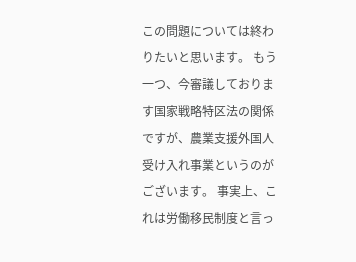この問題については終わりたいと思います。 もう一つ、今審議しております国家戦略特区法の関係ですが、農業支援外国人受け入れ事業というのがございます。 事実上、これは労働移民制度と言っ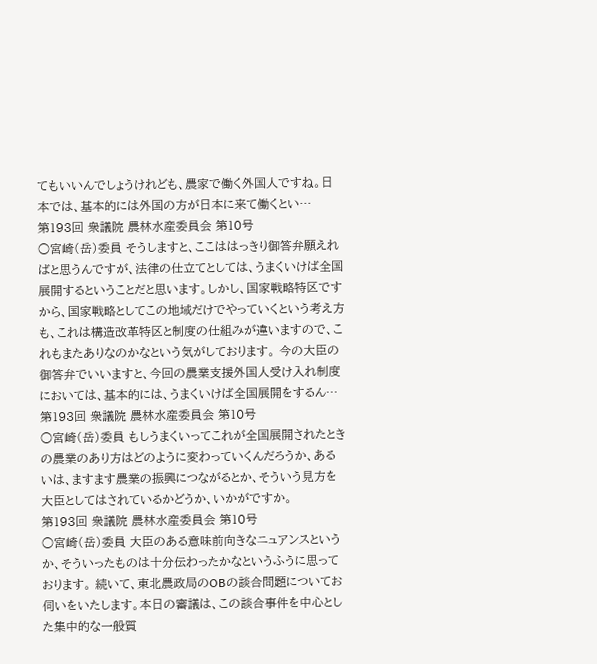てもいいんでしょうけれども、農家で働く外国人ですね。日本では、基本的には外国の方が日本に来て働くとい…
第193回 衆議院 農林水産委員会 第10号
○宮崎(岳)委員 そうしますと、ここははっきり御答弁願えればと思うんですが、法律の仕立てとしては、うまくいけば全国展開するということだと思います。しかし、国家戦略特区ですから、国家戦略としてこの地域だけでやっていくという考え方も、これは構造改革特区と制度の仕組みが違いますので、これもまたありなのかなという気がしております。 今の大臣の御答弁でいいますと、今回の農業支援外国人受け入れ制度においては、基本的には、うまくいけば全国展開をするん…
第193回 衆議院 農林水産委員会 第10号
○宮崎(岳)委員 もしうまくいってこれが全国展開されたときの農業のあり方はどのように変わっていくんだろうか、あるいは、ますます農業の振興につながるとか、そういう見方を大臣としてはされているかどうか、いかがですか。
第193回 衆議院 農林水産委員会 第10号
○宮崎(岳)委員 大臣のある意味前向きなニュアンスというか、そういったものは十分伝わったかなというふうに思っております。 続いて、東北農政局のOBの談合問題についてお伺いをいたします。本日の審議は、この談合事件を中心とした集中的な一般質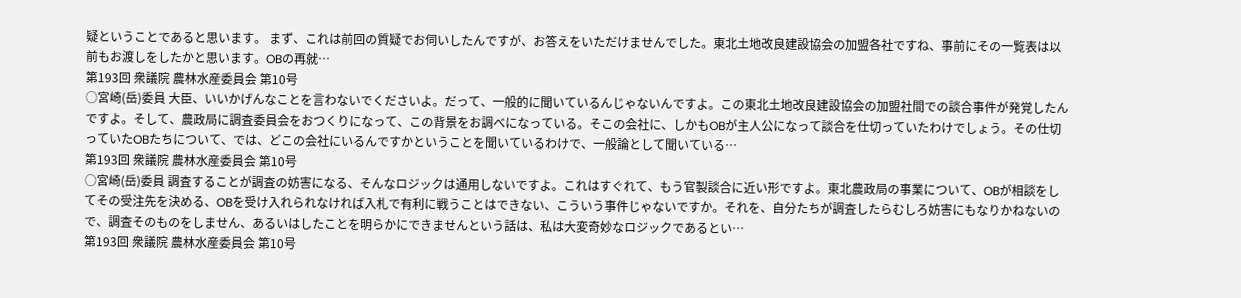疑ということであると思います。 まず、これは前回の質疑でお伺いしたんですが、お答えをいただけませんでした。東北土地改良建設協会の加盟各社ですね、事前にその一覧表は以前もお渡しをしたかと思います。OBの再就…
第193回 衆議院 農林水産委員会 第10号
○宮崎(岳)委員 大臣、いいかげんなことを言わないでくださいよ。だって、一般的に聞いているんじゃないんですよ。この東北土地改良建設協会の加盟社間での談合事件が発覚したんですよ。そして、農政局に調査委員会をおつくりになって、この背景をお調べになっている。そこの会社に、しかもOBが主人公になって談合を仕切っていたわけでしょう。その仕切っていたOBたちについて、では、どこの会社にいるんですかということを聞いているわけで、一般論として聞いている…
第193回 衆議院 農林水産委員会 第10号
○宮崎(岳)委員 調査することが調査の妨害になる、そんなロジックは通用しないですよ。これはすぐれて、もう官製談合に近い形ですよ。東北農政局の事業について、OBが相談をしてその受注先を決める、OBを受け入れられなければ入札で有利に戦うことはできない、こういう事件じゃないですか。それを、自分たちが調査したらむしろ妨害にもなりかねないので、調査そのものをしません、あるいはしたことを明らかにできませんという話は、私は大変奇妙なロジックであるとい…
第193回 衆議院 農林水産委員会 第10号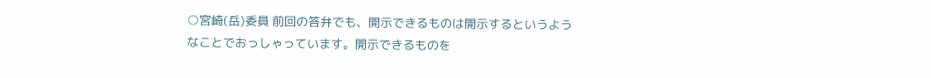○宮崎(岳)委員 前回の答弁でも、開示できるものは開示するというようなことでおっしゃっています。開示できるものを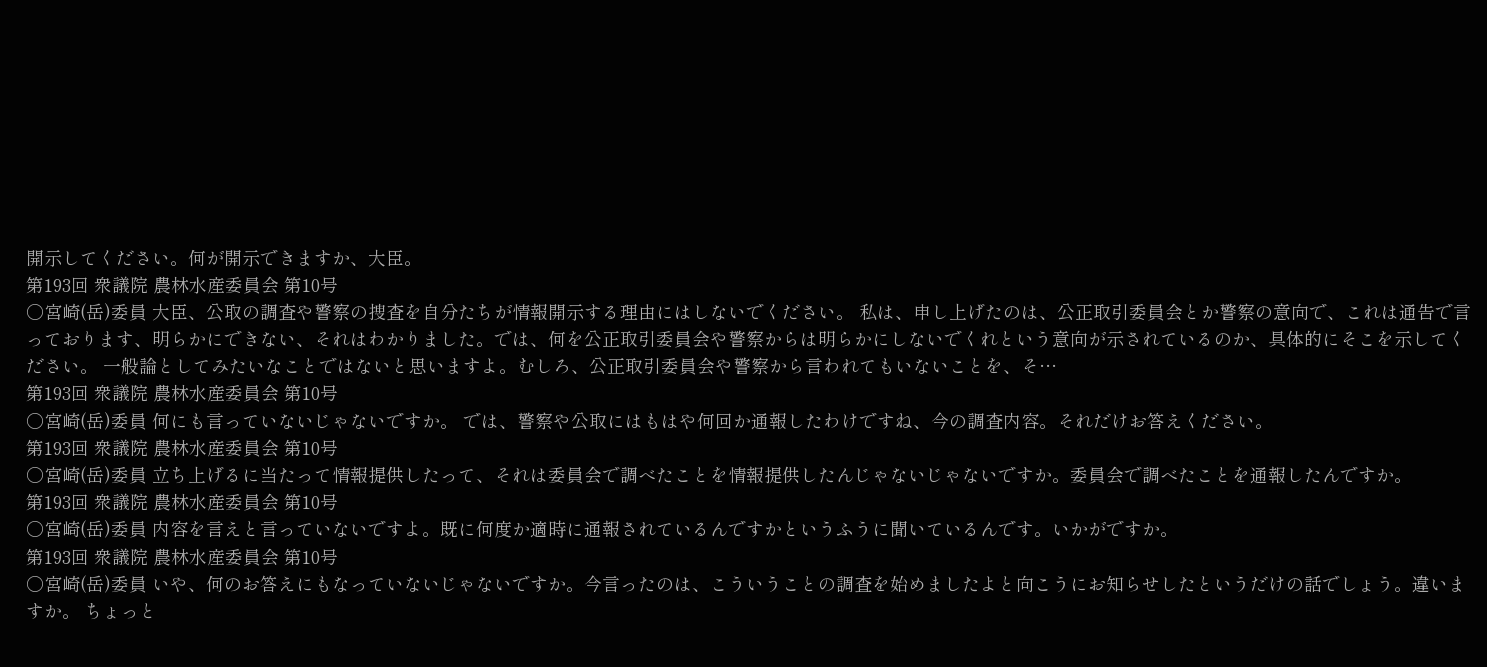開示してください。何が開示できますか、大臣。
第193回 衆議院 農林水産委員会 第10号
○宮崎(岳)委員 大臣、公取の調査や警察の捜査を自分たちが情報開示する理由にはしないでください。 私は、申し上げたのは、公正取引委員会とか警察の意向で、これは通告で言っております、明らかにできない、それはわかりました。では、何を公正取引委員会や警察からは明らかにしないでくれという意向が示されているのか、具体的にそこを示してください。 一般論としてみたいなことではないと思いますよ。むしろ、公正取引委員会や警察から言われてもいないことを、そ…
第193回 衆議院 農林水産委員会 第10号
○宮崎(岳)委員 何にも言っていないじゃないですか。 では、警察や公取にはもはや何回か通報したわけですね、今の調査内容。それだけお答えください。
第193回 衆議院 農林水産委員会 第10号
○宮崎(岳)委員 立ち上げるに当たって情報提供したって、それは委員会で調べたことを情報提供したんじゃないじゃないですか。委員会で調べたことを通報したんですか。
第193回 衆議院 農林水産委員会 第10号
○宮崎(岳)委員 内容を言えと言っていないですよ。既に何度か適時に通報されているんですかというふうに聞いているんです。いかがですか。
第193回 衆議院 農林水産委員会 第10号
○宮崎(岳)委員 いや、何のお答えにもなっていないじゃないですか。今言ったのは、こういうことの調査を始めましたよと向こうにお知らせしたというだけの話でしょう。違いますか。 ちょっと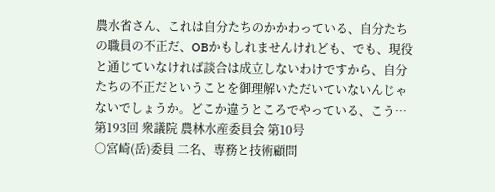農水省さん、これは自分たちのかかわっている、自分たちの職員の不正だ、OBかもしれませんけれども、でも、現役と通じていなければ談合は成立しないわけですから、自分たちの不正だということを御理解いただいていないんじゃないでしょうか。どこか違うところでやっている、こう…
第193回 衆議院 農林水産委員会 第10号
○宮崎(岳)委員 二名、専務と技術顧問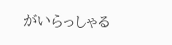がいらっしゃる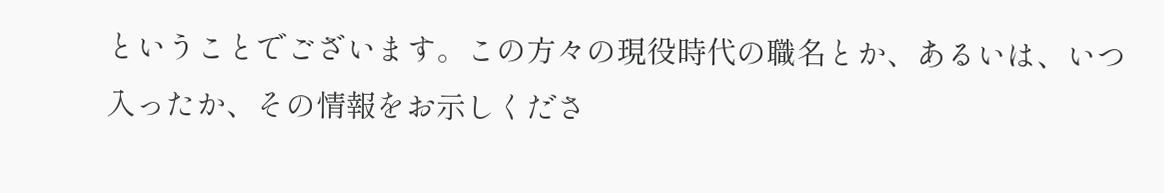ということでございます。この方々の現役時代の職名とか、あるいは、いつ入ったか、その情報をお示しくださ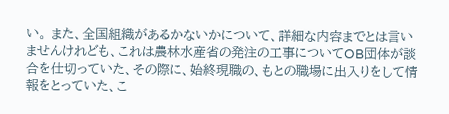い。 また、全国組織があるかないかについて、詳細な内容までとは言いませんけれども、これは農林水産省の発注の工事についてOB団体が談合を仕切っていた、その際に、始終現職の、もとの職場に出入りをして情報をとっていた、こ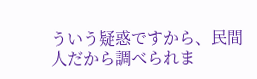ういう疑惑ですから、民間人だから調べられま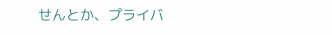せんとか、プライバ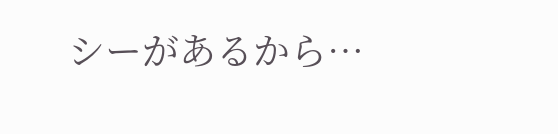シーがあるから…